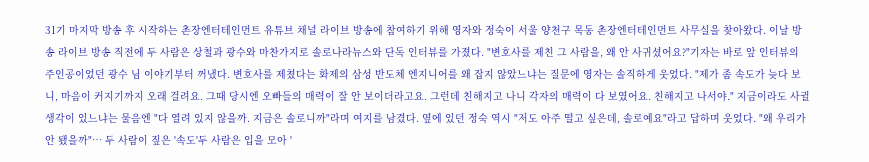31기 마지막 방송 후 시작하는 촌장엔터테인먼트 유튜브 채널 라이브 방송에 참여하기 위해 영자와 정숙이 서울 양천구 목동 촌장엔터테인먼트 사무실을 찾아왔다. 이날 방송 라이브 방송 직전에 두 사람은 상철과 광수와 마찬가지로 솔로나라뉴스와 단독 인터뷰를 가졌다. "변호사를 제친 그 사람을, 왜 안 사귀셨어요?"기자는 바로 앞 인터뷰의 주인공이었던 광수 님 이야기부터 꺼냈다. 변호사를 제쳤다는 화제의 삼성 반도체 엔지니어를 왜 잡지 않았느냐는 질문에 영자는 솔직하게 웃었다. "제가 좀 속도가 늦다 보니, 마음이 커지기까지 오래 걸려요. 그때 당시엔 오빠들의 매력이 잘 안 보이더라고요. 그런데 친해지고 나니 각자의 매력이 다 보였어요. 친해지고 나서야." 지금이라도 사귈 생각이 있느냐는 물음엔 "다 열려 있지 않을까. 지금은 솔로니까"라며 여지를 남겼다. 옆에 있던 정숙 역시 "저도 아주 떨고 싶은데, 솔로예요"라고 답하며 웃었다. "왜 우리가 안 됐을까"… 두 사람이 짚은 '속도'두 사람은 입을 모아 '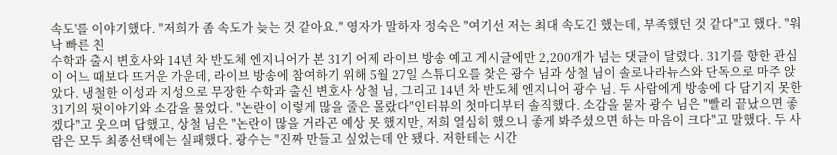속도'를 이야기했다. "저희가 좀 속도가 늦는 것 같아요." 영자가 말하자 정숙은 "여기선 저는 최대 속도긴 했는데, 부족했던 것 같다"고 했다. "워낙 빠른 친
수학과 출시 변호사와 14년 차 반도체 엔지니어가 본 31기 어제 라이브 방송 예고 게시글에만 2,200개가 넘는 댓글이 달렸다. 31기를 향한 관심이 어느 때보다 뜨거운 가운데, 라이브 방송에 참여하기 위해 5월 27일 스튜디오를 찾은 광수 님과 상철 님이 솔로나라뉴스와 단독으로 마주 앉았다. 냉철한 이성과 지성으로 무장한 수학과 출신 변호사 상철 님, 그리고 14년 차 반도체 엔지니어 광수 님. 두 사람에게 방송에 다 담기지 못한 31기의 뒷이야기와 소감을 물었다. "논란이 이렇게 많을 줄은 몰랐다"인터뷰의 첫마디부터 솔직했다. 소감을 묻자 광수 님은 "빨리 끝났으면 좋겠다"고 웃으며 답했고, 상철 님은 "논란이 많을 거라곤 예상 못 했지만, 저희 열심히 했으니 좋게 봐주셨으면 하는 마음이 크다"고 말했다. 두 사람은 모두 최종선택에는 실패했다. 광수는 "진짜 만들고 싶었는데 안 됐다. 저한테는 시간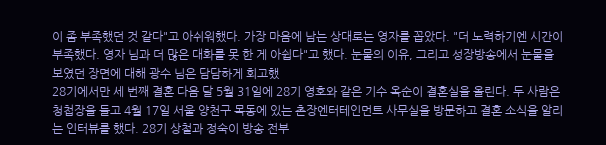이 좀 부족했던 것 같다"고 아쉬워했다. 가장 마음에 남는 상대로는 영자를 꼽았다. "더 노력하기엔 시간이 부족했다. 영자 님과 더 많은 대화를 못 한 게 아쉽다"고 했다. 눈물의 이유, 그리고 성장방송에서 눈물을 보였던 장면에 대해 광수 님은 담담하게 회고했
28기에서만 세 번째 결혼 다음 달 5월 31일에 28기 영호와 같은 기수 옥순이 결혼실을 올린다. 두 사람은 청첩장을 들고 4월 17일 서울 양천구 목동에 있는 촌장엔터테인먼트 사무실을 방문하고 결혼 소식을 알리는 인터뷰를 했다. 28기 상철과 정숙이 방송 전부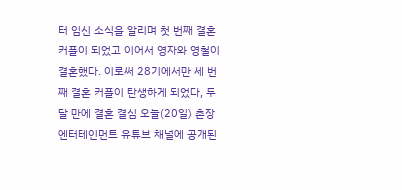터 임신 소식을 알리며 첫 번째 결혼 커플이 되었고 이어서 영자와 영철이 결혼했다. 이로써 28기에서만 세 번째 결혼 커플이 탄생하게 되었다, 두 달 만에 결혼 결심 오늘(20일) 촌장엔터테인먼트 유튜브 채널에 공개된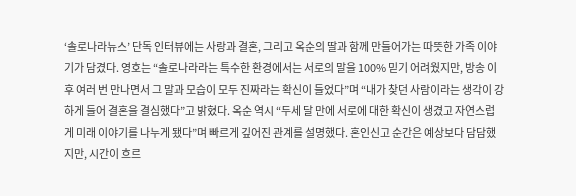‘솔로나라뉴스’ 단독 인터뷰에는 사랑과 결혼, 그리고 옥순의 딸과 함께 만들어가는 따뜻한 가족 이야기가 담겼다. 영호는 “솔로나라라는 특수한 환경에서는 서로의 말을 100% 믿기 어려웠지만, 방송 이후 여러 번 만나면서 그 말과 모습이 모두 진짜라는 확신이 들었다”며 “내가 찾던 사람이라는 생각이 강하게 들어 결혼을 결심했다”고 밝혔다. 옥순 역시 “두세 달 만에 서로에 대한 확신이 생겼고 자연스럽게 미래 이야기를 나누게 됐다”며 빠르게 깊어진 관계를 설명했다. 혼인신고 순간은 예상보다 담담했지만, 시간이 흐르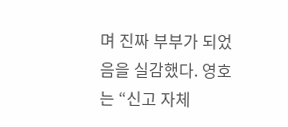며 진짜 부부가 되었음을 실감했다. 영호는 “신고 자체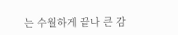는 수월하게 끝나 큰 감